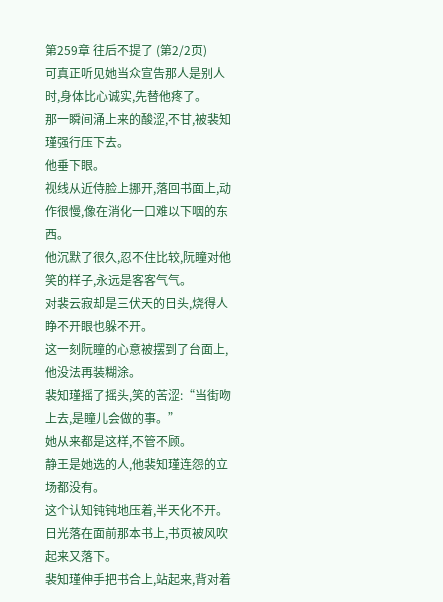第259章 往后不提了 (第2/2页)
可真正听见她当众宣告那人是别人时,身体比心诚实,先替他疼了。
那一瞬间涌上来的酸涩,不甘,被裴知瑾强行压下去。
他垂下眼。
视线从近侍脸上挪开,落回书面上,动作很慢,像在消化一口难以下咽的东西。
他沉默了很久,忍不住比较,阮瞳对他笑的样子,永远是客客气气。
对裴云寂却是三伏天的日头,烧得人睁不开眼也躲不开。
这一刻阮瞳的心意被摆到了台面上,他没法再装糊涂。
裴知瑾摇了摇头,笑的苦涩:“当街吻上去,是瞳儿会做的事。”
她从来都是这样,不管不顾。
静王是她选的人,他裴知瑾连怨的立场都没有。
这个认知钝钝地压着,半天化不开。
日光落在面前那本书上,书页被风吹起来又落下。
裴知瑾伸手把书合上,站起来,背对着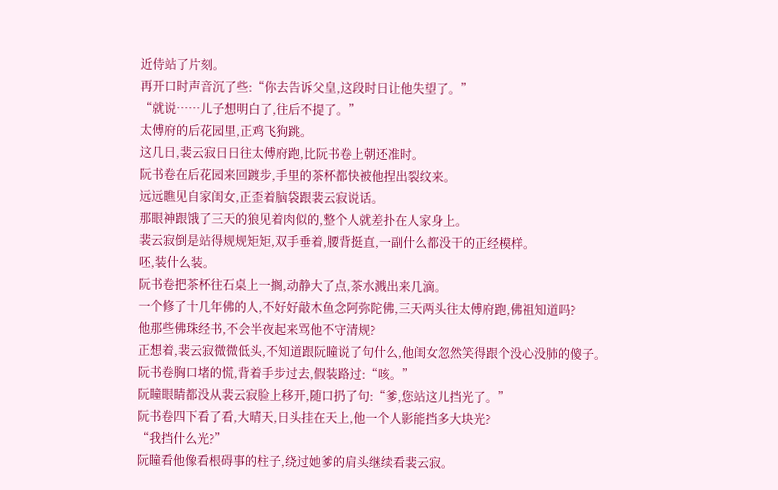近侍站了片刻。
再开口时声音沉了些:“你去告诉父皇,这段时日让他失望了。”
“就说……儿子想明白了,往后不提了。”
太傅府的后花园里,正鸡飞狗跳。
这几日,裴云寂日日往太傅府跑,比阮书卷上朝还准时。
阮书卷在后花园来回踱步,手里的茶杯都快被他捏出裂纹来。
远远瞧见自家闺女,正歪着脑袋跟裴云寂说话。
那眼神跟饿了三天的狼见着肉似的,整个人就差扑在人家身上。
裴云寂倒是站得规规矩矩,双手垂着,腰背挺直,一副什么都没干的正经模样。
呸,装什么装。
阮书卷把茶杯往石桌上一搁,动静大了点,茶水溅出来几滴。
一个修了十几年佛的人,不好好敲木鱼念阿弥陀佛,三天两头往太傅府跑,佛祖知道吗?
他那些佛珠经书,不会半夜起来骂他不守清规?
正想着,裴云寂微微低头,不知道跟阮瞳说了句什么,他闺女忽然笑得跟个没心没肺的傻子。
阮书卷胸口堵的慌,背着手步过去,假装路过:“咳。”
阮瞳眼睛都没从裴云寂脸上移开,随口扔了句:“爹,您站这儿挡光了。”
阮书卷四下看了看,大晴天,日头挂在天上,他一个人影能挡多大块光?
“我挡什么光?”
阮瞳看他像看根碍事的柱子,绕过她爹的肩头继续看裴云寂。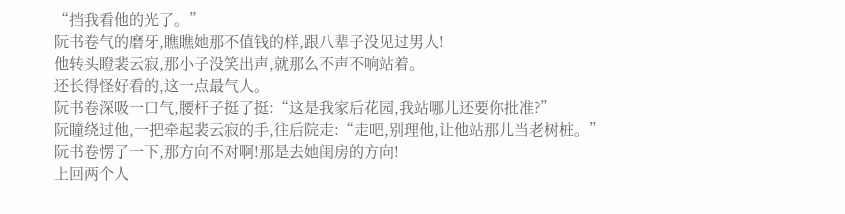“挡我看他的光了。”
阮书卷气的磨牙,瞧瞧她那不值钱的样,跟八辈子没见过男人!
他转头瞪裴云寂,那小子没笑出声,就那么不声不响站着。
还长得怪好看的,这一点最气人。
阮书卷深吸一口气,腰杆子挺了挺:“这是我家后花园,我站哪儿还要你批准?”
阮瞳绕过他,一把牵起裴云寂的手,往后院走:“走吧,别理他,让他站那儿当老树桩。”
阮书卷愣了一下,那方向不对啊!那是去她闺房的方向!
上回两个人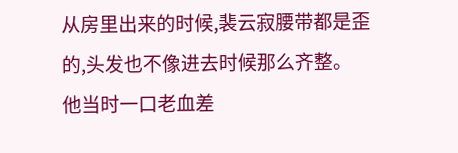从房里出来的时候,裴云寂腰带都是歪的,头发也不像进去时候那么齐整。
他当时一口老血差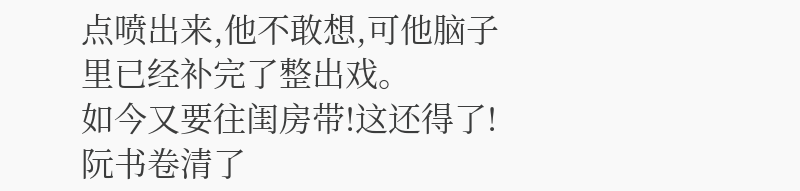点喷出来,他不敢想,可他脑子里已经补完了整出戏。
如今又要往闺房带!这还得了!
阮书卷清了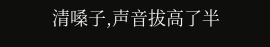清嗓子,声音拔高了半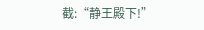截:“静王殿下!”